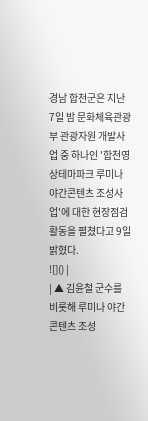경남 합천군은 지난 7일 밤 문화체육관광부 관광자원 개발사업 중 하나인 '합천영상테마파크 루미나 야간콘텐츠 조성사업'에 대한 현장점검 활동을 펼쳤다고 9일 밝혔다.
![]() |
| ▲ 김윤철 군수를 비롯해 루미나 야간콘텐츠 조성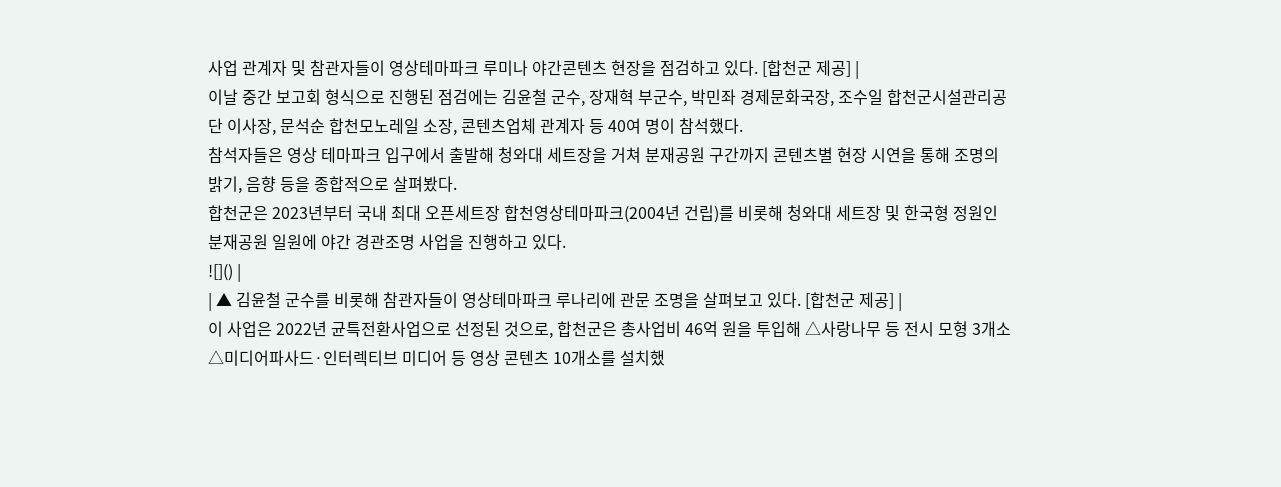사업 관계자 및 참관자들이 영상테마파크 루미나 야간콘텐츠 현장을 점검하고 있다. [합천군 제공] |
이날 중간 보고회 형식으로 진행된 점검에는 김윤철 군수, 장재혁 부군수, 박민좌 경제문화국장, 조수일 합천군시설관리공단 이사장, 문석순 합천모노레일 소장, 콘텐츠업체 관계자 등 40여 명이 참석했다.
참석자들은 영상 테마파크 입구에서 출발해 청와대 세트장을 거쳐 분재공원 구간까지 콘텐츠별 현장 시연을 통해 조명의 밝기, 음향 등을 종합적으로 살펴봤다.
합천군은 2023년부터 국내 최대 오픈세트장 합천영상테마파크(2004년 건립)를 비롯해 청와대 세트장 및 한국형 정원인 분재공원 일원에 야간 경관조명 사업을 진행하고 있다.
![]() |
| ▲ 김윤철 군수를 비롯해 참관자들이 영상테마파크 루나리에 관문 조명을 살펴보고 있다. [합천군 제공] |
이 사업은 2022년 균특전환사업으로 선정된 것으로, 합천군은 총사업비 46억 원을 투입해 △사랑나무 등 전시 모형 3개소 △미디어파사드·인터렉티브 미디어 등 영상 콘텐츠 10개소를 설치했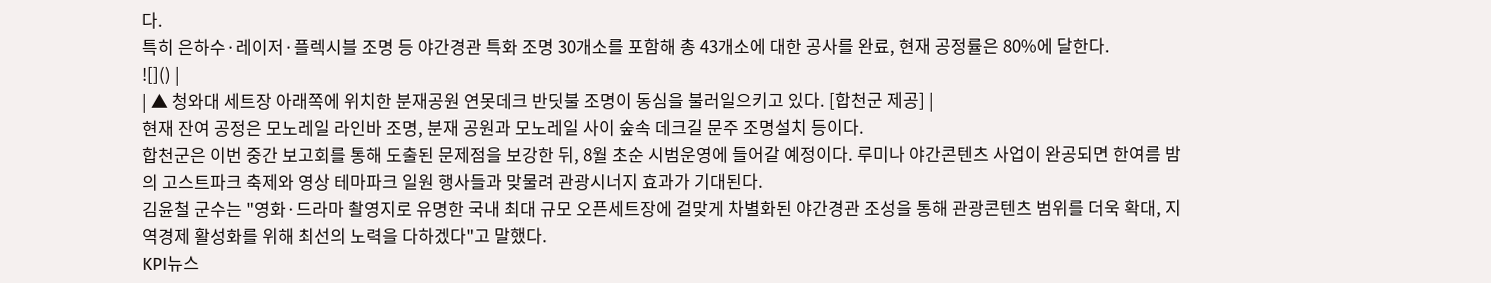다.
특히 은하수·레이저·플렉시블 조명 등 야간경관 특화 조명 30개소를 포함해 총 43개소에 대한 공사를 완료, 현재 공정률은 80%에 달한다.
![]() |
| ▲ 청와대 세트장 아래쪽에 위치한 분재공원 연못데크 반딧불 조명이 동심을 불러일으키고 있다. [합천군 제공] |
현재 잔여 공정은 모노레일 라인바 조명, 분재 공원과 모노레일 사이 숲속 데크길 문주 조명설치 등이다.
합천군은 이번 중간 보고회를 통해 도출된 문제점을 보강한 뒤, 8월 초순 시범운영에 들어갈 예정이다. 루미나 야간콘텐츠 사업이 완공되면 한여름 밤의 고스트파크 축제와 영상 테마파크 일원 행사들과 맞물려 관광시너지 효과가 기대된다.
김윤철 군수는 "영화·드라마 촬영지로 유명한 국내 최대 규모 오픈세트장에 걸맞게 차별화된 야간경관 조성을 통해 관광콘텐츠 범위를 더욱 확대, 지역경제 활성화를 위해 최선의 노력을 다하겠다"고 말했다.
KPI뉴스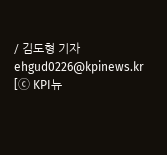/ 김도형 기자 ehgud0226@kpinews.kr
[ⓒ KPI뉴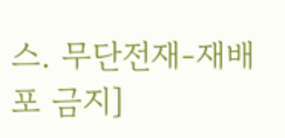스. 무단전재-재배포 금지]